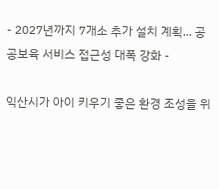- 2027년까지 7개소 추가 설치 계획... 공공보육 서비스 접근성 대폭 강화 -

익산시가 아이 키우기 좋은 환경 조성을 위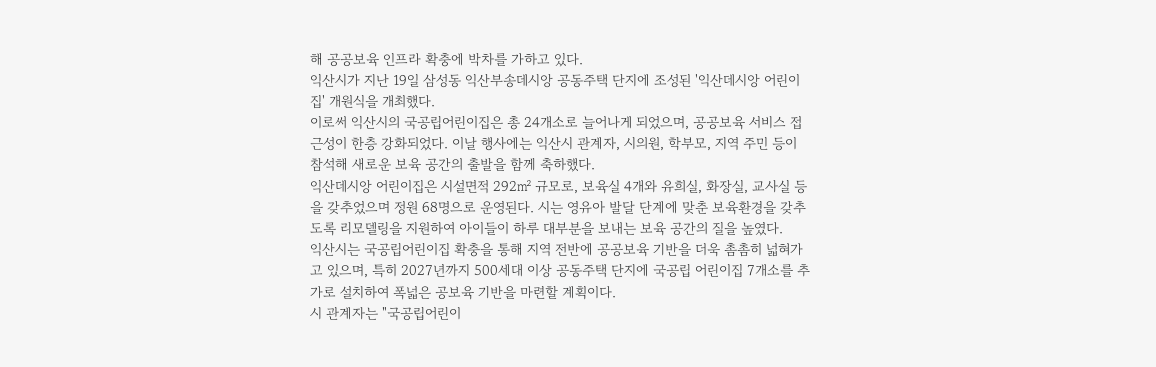해 공공보육 인프라 확충에 박차를 가하고 있다.
익산시가 지난 19일 삼성동 익산부송데시앙 공동주택 단지에 조성된 '익산데시앙 어린이집' 개원식을 개최했다.
이로써 익산시의 국공립어린이집은 총 24개소로 늘어나게 되었으며, 공공보육 서비스 접근성이 한층 강화되었다. 이날 행사에는 익산시 관계자, 시의원, 학부모, 지역 주민 등이 참석해 새로운 보육 공간의 출발을 함께 축하했다.
익산데시앙 어린이집은 시설면적 292㎡ 규모로, 보육실 4개와 유희실, 화장실, 교사실 등을 갖추었으며 정원 68명으로 운영된다. 시는 영유아 발달 단계에 맞춘 보육환경을 갖추도록 리모델링을 지원하여 아이들이 하루 대부분을 보내는 보육 공간의 질을 높였다.
익산시는 국공립어린이집 확충을 통해 지역 전반에 공공보육 기반을 더욱 촘촘히 넓혀가고 있으며, 특히 2027년까지 500세대 이상 공동주택 단지에 국공립 어린이집 7개소를 추가로 설치하여 폭넓은 공보육 기반을 마련할 계획이다.
시 관계자는 "국공립어린이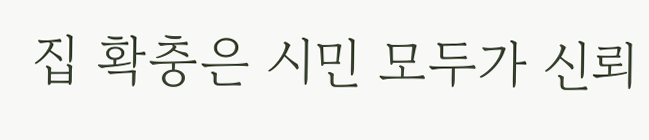집 확충은 시민 모두가 신뢰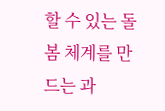할 수 있는 돌봄 체계를 만드는 과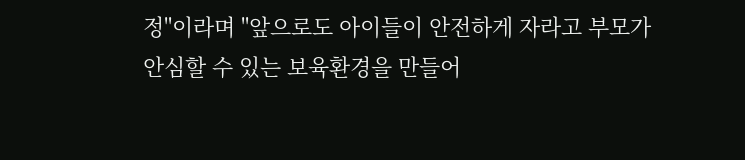정"이라며 "앞으로도 아이들이 안전하게 자라고 부모가 안심할 수 있는 보육환경을 만들어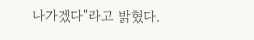나가겠다"라고 밝혔다.